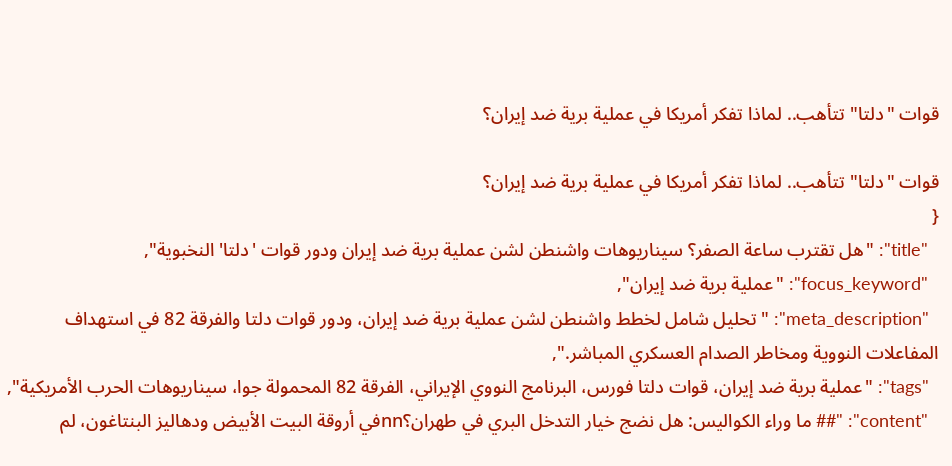قوات "دلتا" تتأهب.. لماذا تفكر أمريكا في عملية برية ضد إيران؟

قوات "دلتا" تتأهب.. لماذا تفكر أمريكا في عملية برية ضد إيران؟
{
  "title": "هل تقترب ساعة الصفر؟ سيناريوهات واشنطن لشن عملية برية ضد إيران ودور قوات 'دلتا' النخبوية",
  "focus_keyword": "عملية برية ضد إيران",
  "meta_description": "تحليل شامل لخطط واشنطن لشن عملية برية ضد إيران، ودور قوات دلتا والفرقة 82 في استهداف المفاعلات النووية ومخاطر الصدام العسكري المباشر.",
  "tags": "عملية برية ضد إيران، قوات دلتا فورس، البرنامج النووي الإيراني، الفرقة 82 المحمولة جوا، سيناريوهات الحرب الأمريكية",
  "content": "## ما وراء الكواليس: هل نضج خيار التدخل البري في طهران؟nnفي أروقة البيت الأبيض ودهاليز البنتاغون، لم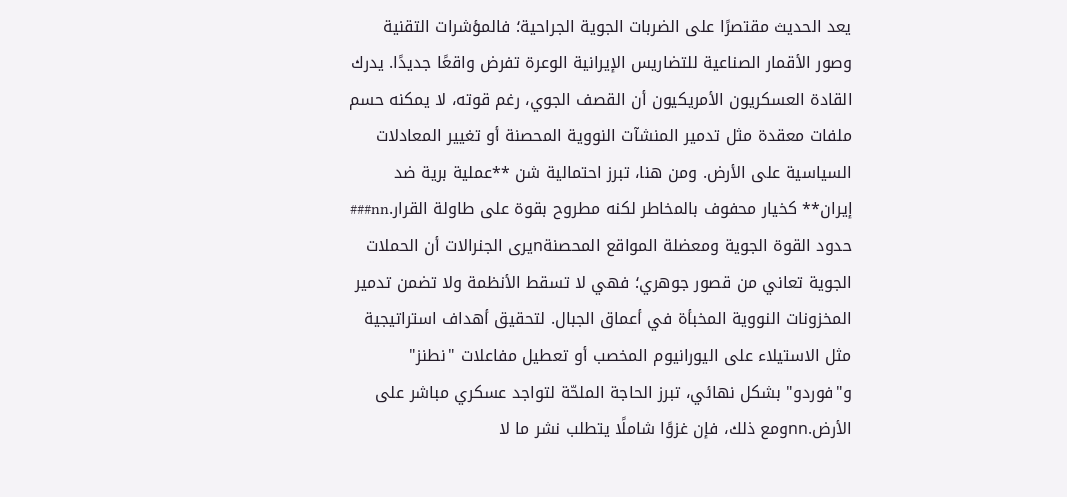يعد الحديث مقتصرًا على الضربات الجوية الجراحية؛ فالمؤشرات التقنية وصور الأقمار الصناعية للتضاريس الإيرانية الوعرة تفرض واقعًا جديدًا. يدرك القادة العسكريون الأمريكيون أن القصف الجوي، رغم قوته، لا يمكنه حسم ملفات معقدة مثل تدمير المنشآت النووية المحصنة أو تغيير المعادلات السياسية على الأرض. ومن هنا، تبرز احتمالية شن **عملية برية ضد إيران** كخيار محفوف بالمخاطر لكنه مطروح بقوة على طاولة القرار.nn### حدود القوة الجوية ومعضلة المواقع المحصنةnيرى الجنرالات أن الحملات الجوية تعاني من قصور جوهري؛ فهي لا تسقط الأنظمة ولا تضمن تدمير المخزونات النووية المخبأة في أعماق الجبال. لتحقيق أهداف استراتيجية مثل الاستيلاء على اليورانيوم المخصب أو تعطيل مفاعلات "نطنز" و"فوردو" بشكل نهائي، تبرز الحاجة الملحّة لتواجد عسكري مباشر على الأرض.nnومع ذلك، فإن غزوًا شاملًا يتطلب نشر ما لا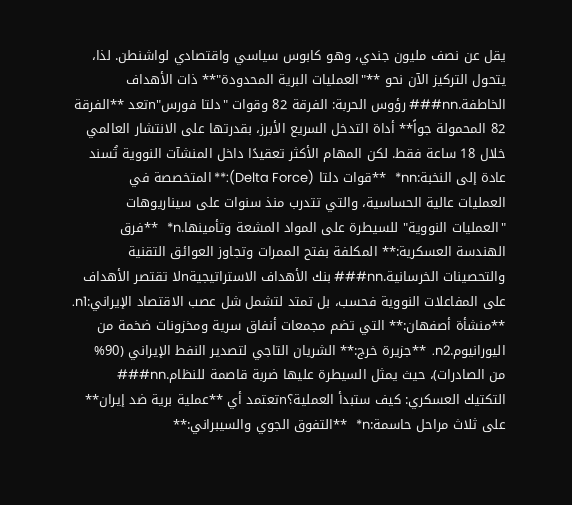يقل عن نصف مليون جندي، وهو كابوس سياسي واقتصادي لواشنطن. لذا، يتحول التركيز الآن نحو **"العمليات البرية المحدودة"** ذات الأهداف الخاطفة.nn### رؤوس الحربة: الفرقة 82 وقوات "دلتا فورس"nتعد **الفرقة 82 المحمولة جواً** أداة التدخل السريع الأبرز، بقدرتها على الانتشار العالمي خلال 18 ساعة فقط. لكن المهام الأكثر تعقيدًا داخل المنشآت النووية تُسند عادة إلى النخبة:nn*   **قوات دلتا (Delta Force):** المتخصصة في العمليات عالية الحساسية، والتي تتدرب منذ سنوات على سيناريوهات "العمليات النووية" للسيطرة على المواد المشعة وتأمينها.n*   **فرق الهندسة العسكرية:** المكلفة بفتح الممرات وتجاوز العوائق التقنية والتحصينات الخرسانية.nn### بنك الأهداف الاستراتيجيةnلا تقتصر الأهداف على المفاعلات النووية فحسب، بل تمتد لتشمل شل عصب الاقتصاد الإيراني:n1.  **منشأة أصفهان:** التي تضم مجمعات أنفاق سرية ومخزونات ضخمة من اليورانيوم.n2.  **جزيرة خرج:** الشريان التاجي لتصدير النفط الإيراني (90% من الصادرات)، حيث يمثل السيطرة عليها ضربة قاصمة للنظام.nn### التكتيك العسكري: كيف ستبدأ العملية؟nتعتمد أي **عملية برية ضد إيران** على ثلاث مراحل حاسمة:n*   **التفوق الجوي والسيبراني:**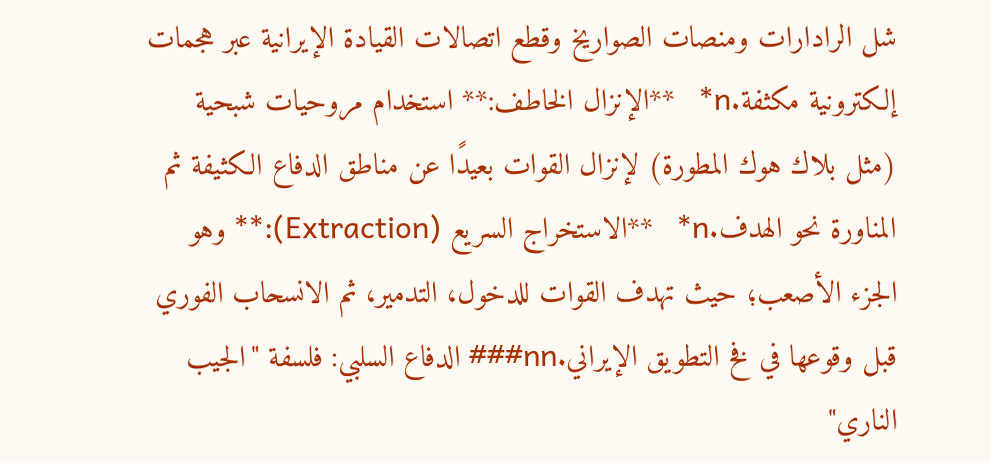شل الرادارات ومنصات الصواريخ وقطع اتصالات القيادة الإيرانية عبر هجمات إلكترونية مكثفة.n*   **الإنزال الخاطف:** استخدام مروحيات شبحية (مثل بلاك هوك المطورة) لإنزال القوات بعيدًا عن مناطق الدفاع الكثيفة ثم المناورة نحو الهدف.n*   **الاستخراج السريع (Extraction):** وهو الجزء الأصعب؛ حيث تهدف القوات للدخول، التدمير، ثم الانسحاب الفوري قبل وقوعها في فخ التطويق الإيراني.nn### الدفاع السلبي: فلسفة "الجيب الناري"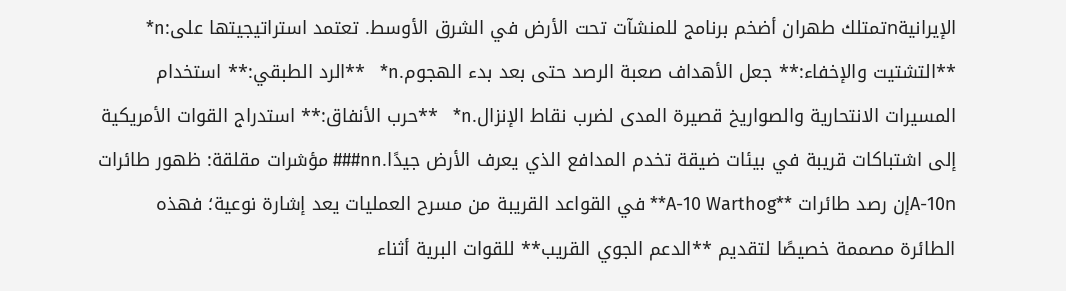الإيرانيةnتمتلك طهران أضخم برنامج للمنشآت تحت الأرض في الشرق الأوسط. تعتمد استراتيجيتها على:n*   **التشتيت والإخفاء:** جعل الأهداف صعبة الرصد حتى بعد بدء الهجوم.n*   **الرد الطبقي:** استخدام المسيرات الانتحارية والصواريخ قصيرة المدى لضرب نقاط الإنزال.n*   **حرب الأنفاق:** استدراج القوات الأمريكية إلى اشتباكات قريبة في بيئات ضيقة تخدم المدافع الذي يعرف الأرض جيدًا.nn### مؤشرات مقلقة: ظهور طائرات A-10nإن رصد طائرات **A-10 Warthog** في القواعد القريبة من مسرح العمليات يعد إشارة نوعية؛ فهذه الطائرة مصممة خصيصًا لتقديم **الدعم الجوي القريب** للقوات البرية أثناء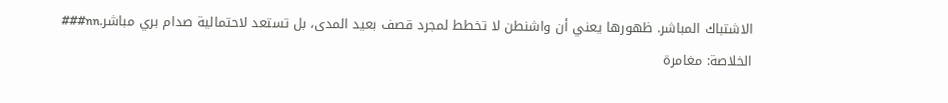الاشتباك المباشر. ظهورها يعني أن واشنطن لا تخطط لمجرد قصف بعيد المدى، بل تستعد لاحتمالية صدام بري مباشر.nn### الخلاصة: مغامرة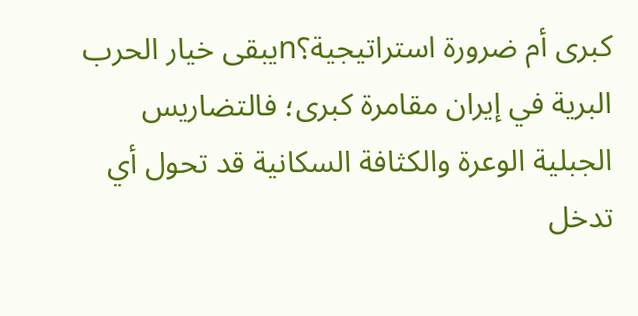كبرى أم ضرورة استراتيجية؟nيبقى خيار الحرب البرية في إيران مقامرة كبرى؛ فالتضاريس الجبلية الوعرة والكثافة السكانية قد تحول أي تدخل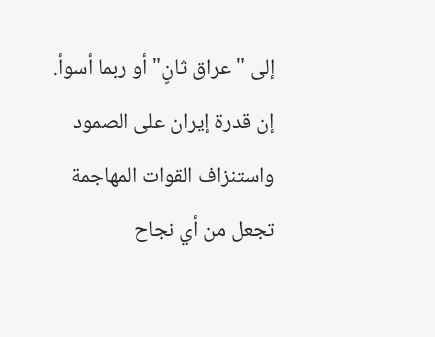إلى "عراق ثانٍ" أو ربما أسوأ. إن قدرة إيران على الصمود واستنزاف القوات المهاجمة تجعل من أي نجاح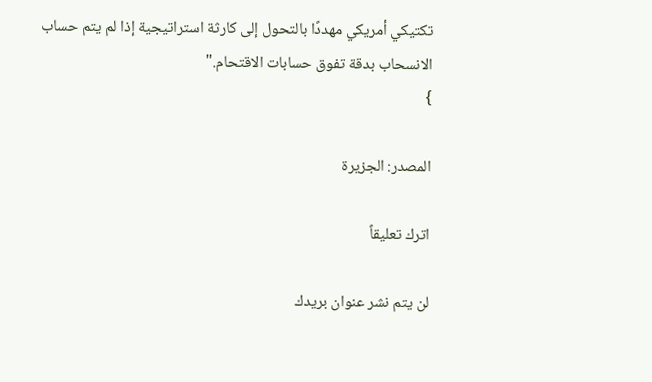تكتيكي أمريكي مهددًا بالتحول إلى كارثة استراتيجية إذا لم يتم حساب الانسحاب بدقة تفوق حسابات الاقتحام."
}

المصدر: الجزيرة

اترك تعليقاً

لن يتم نشر عنوان بريدك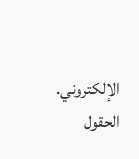الإلكتروني. الحقول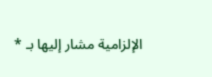الإلزامية مشار إليها بـ *